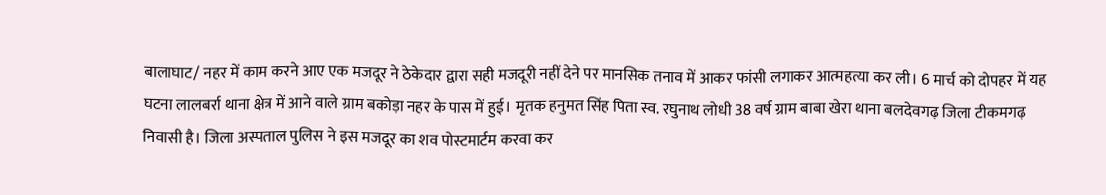बालाघाट/ नहर में काम करने आए एक मजदूर ने ठेकेदार द्वारा सही मजदूरी नहीं देने पर मानसिक तनाव में आकर फांसी लगाकर आत्महत्या कर ली। 6 मार्च को दोपहर में यह घटना लालबर्रा थाना क्षेत्र में आने वाले ग्राम बकोड़ा नहर के पास में हुई। मृतक हनुमत सिंह पिता स्व. रघुनाथ लोधी 38 वर्ष ग्राम बाबा खेरा थाना बलदेवगढ़ जिला टीकमगढ़ निवासी है। जिला अस्पताल पुलिस ने इस मजदूर का शव पोस्टमार्टम करवा कर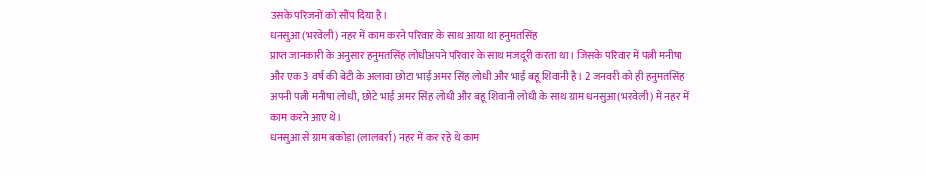उसके परिजनों को सौंप दिया है।
धनसुआ (भरवेली) नहर में काम करने परिवार के साथ आया था हनुमतसिंह
प्राप्त जानकारी के अनुसार हनुमतसिंह लोधीअपने परिवार के साथ मजदूरी करता था। जिसके परिवार में पत्नी मनीषा और एक 3 वर्ष की बेटी के अलावा छोटा भाई अमर सिंह लोधी और भाई बहू शिवानी है। 2 जनवरी को ही हनुमतसिंह अपनी पत्नी मनीषा लोधी, छोटे भाई अमर सिंह लोधी और बहू शिवानी लोधी के साथ ग्राम धनसुआ(भरवेली) में नहर में काम करने आए थे।
धनसुआ से ग्राम बकोड़ा (लालबर्रा) नहर में कर रहे थे काम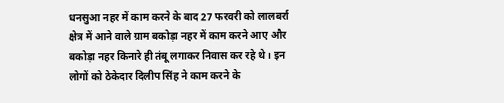धनसुआ नहर में काम करने के बाद 27 फरवरी को लालबर्रा क्षेत्र में आने वाले ग्राम बकोड़ा नहर में काम करने आए और बकोड़ा नहर किनारे ही तंबू लगाकर निवास कर रहे थे। इन लोगों को ठेकेदार दिलीप सिंह ने काम करने के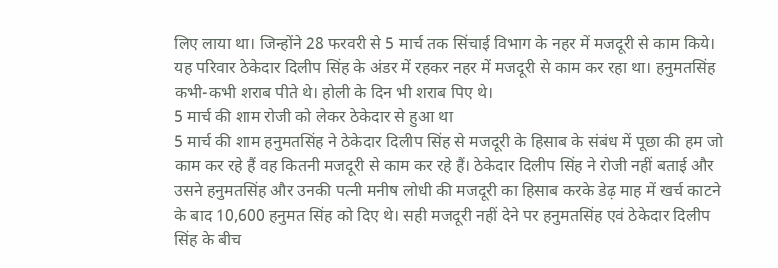लिए लाया था। जिन्होंने 28 फरवरी से 5 मार्च तक सिंचाई विभाग के नहर में मजदूरी से काम किये। यह परिवार ठेकेदार दिलीप सिंह के अंडर में रहकर नहर में मजदूरी से काम कर रहा था। हनुमतसिंह कभी-कभी शराब पीते थे। होली के दिन भी शराब पिए थे।
5 मार्च की शाम रोजी को लेकर ठेकेदार से हुआ था
5 मार्च की शाम हनुमतसिंह ने ठेकेदार दिलीप सिंह से मजदूरी के हिसाब के संबंध में पूछा की हम जो काम कर रहे हैं वह कितनी मजदूरी से काम कर रहे हैं। ठेकेदार दिलीप सिंह ने रोजी नहीं बताई और उसने हनुमतसिंह और उनकी पत्नी मनीष लोधी की मजदूरी का हिसाब करके डेढ़ माह में खर्च काटने के बाद 10,600 हनुमत सिंह को दिए थे। सही मजदूरी नहीं देने पर हनुमतसिंह एवं ठेकेदार दिलीप सिंह के बीच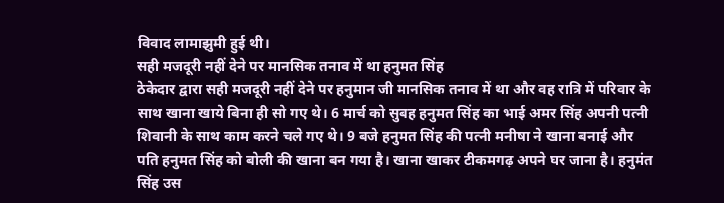विवाद लामाझुमी हुई थी।
सही मजदूरी नहीं देने पर मानसिक तनाव में था हनुमत सिंह
ठेकेदार द्वारा सही मजदूरी नहीं देने पर हनुमान जी मानसिक तनाव में था और वह रात्रि में परिवार के साथ खाना खाये बिना ही सो गए थे। 6 मार्च को सुबह हनुमत सिंह का भाई अमर सिंह अपनी पत्नी शिवानी के साथ काम करने चले गए थे। 9 बजे हनुमत सिंह की पत्नी मनीषा ने खाना बनाई और पति हनुमत सिंह को बोली की खाना बन गया है। खाना खाकर टीकमगढ़ अपने घर जाना है। हनुमंत सिंह उस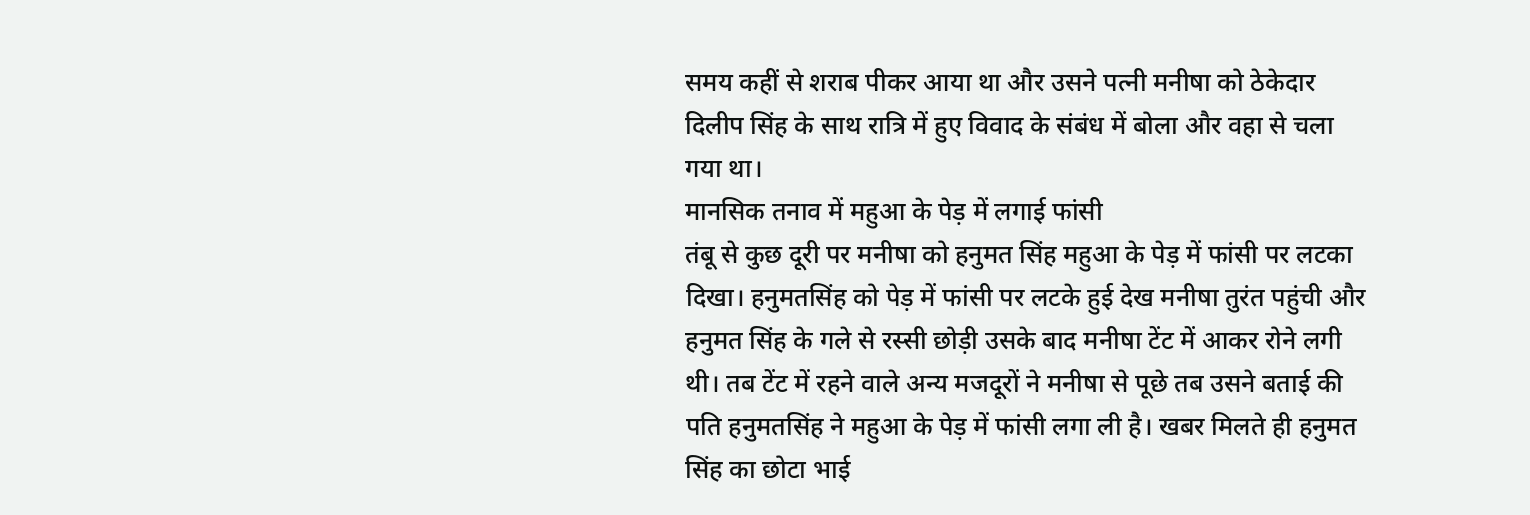समय कहीं से शराब पीकर आया था और उसने पत्नी मनीषा को ठेकेदार दिलीप सिंह के साथ रात्रि में हुए विवाद के संबंध में बोला और वहा से चला गया था।
मानसिक तनाव में महुआ के पेड़ में लगाई फांसी
तंबू से कुछ दूरी पर मनीषा को हनुमत सिंह महुआ के पेड़ में फांसी पर लटका दिखा। हनुमतसिंह को पेड़ में फांसी पर लटके हुई देख मनीषा तुरंत पहुंची और हनुमत सिंह के गले से रस्सी छोड़ी उसके बाद मनीषा टेंट में आकर रोने लगी थी। तब टेंट में रहने वाले अन्य मजदूरों ने मनीषा से पूछे तब उसने बताई की पति हनुमतसिंह ने महुआ के पेड़ में फांसी लगा ली है। खबर मिलते ही हनुमत सिंह का छोटा भाई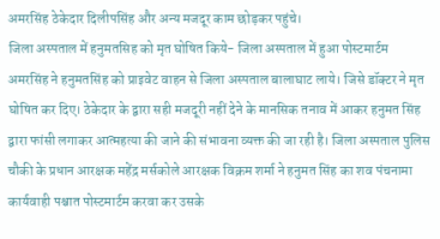अमरसिंह ठेकेदार दिलीपसिंह और अन्य मजदूर काम छोड़कर पहुंचे।
जिला अस्पताल में हनुमतसिह को मृत घोषित किये- जिला अस्पताल में हुआ पोस्टमार्टम
अमरसिंह ने हनुमतसिंह को प्राइवेट वाहन से जिला अस्पताल बालाघाट लाये। जिसे डॉक्टर ने मृत घोषित कर दिए। ठेकेदार के द्वारा सही मजदूरी नहीं देने के मानसिक तनाव में आकर हनुमत सिंह द्वारा फांसी लगाकर आत्महत्या की जाने की संभावना व्यक्त की जा रही है। जिला अस्पताल पुलिस चौकी के प्रधान आरक्षक महेंद्र मर्सकोले आरक्षक विक्रम शर्मा ने हनुमत सिंह का शव पंचनामा कार्यवाही पश्चात पोस्टमार्टम करवा कर उसके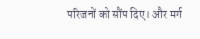परिजनों को सौंप दिए। और मर्ग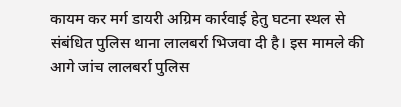कायम कर मर्ग डायरी अग्रिम कार्रवाई हेतु घटना स्थल से संबंधित पुलिस थाना लालबर्रा भिजवा दी है। इस मामले की आगे जांच लालबर्रा पुलिस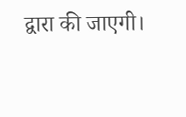द्वारा की जाएगी।